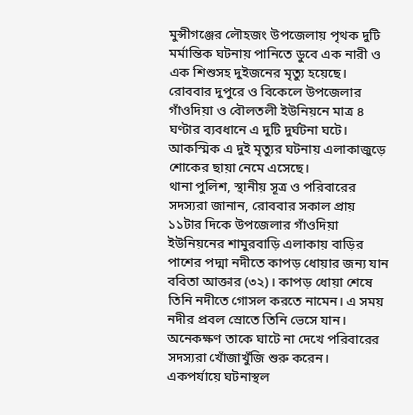মুন্সীগঞ্জের লৌহজং উপজেলায় পৃথক দুটি মর্মান্তিক ঘটনায় পানিতে ডুবে এক নারী ও এক শিশুসহ দুইজনের মৃত্যু হয়েছে।
রোববার দুপুরে ও বিকেলে উপজেলার গাঁওদিয়া ও বৌলতলী ইউনিয়নে মাত্র ৪ ঘণ্টার ব্যবধানে এ দুটি দুর্ঘটনা ঘটে। আকস্মিক এ দুই মৃত্যুর ঘটনায় এলাকাজুড়ে শোকের ছায়া নেমে এসেছে।
থানা পুলিশ, স্থানীয় সূত্র ও পরিবারের সদস্যরা জানান, রোববার সকাল প্রায় ১১টার দিকে উপজেলার গাঁওদিয়া ইউনিয়নের শামুরবাড়ি এলাকায় বাড়ির পাশের পদ্মা নদীতে কাপড় ধোয়ার জন্য যান ববিতা আক্তার (৩২)। কাপড় ধোয়া শেষে তিনি নদীতে গোসল করতে নামেন। এ সময় নদীর প্রবল স্রোতে তিনি ভেসে যান। অনেকক্ষণ তাকে ঘাটে না দেখে পরিবারের সদস্যরা খোঁজাখুঁজি শুরু করেন।
একপর্যায়ে ঘটনাস্থল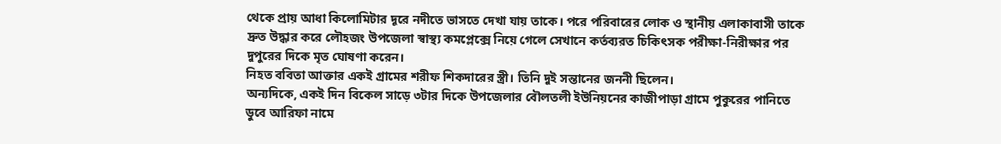থেকে প্রায় আধা কিলোমিটার দূরে নদীতে ভাসতে দেখা যায় তাকে। পরে পরিবারের লোক ও স্থানীয় এলাকাবাসী তাকে দ্রুত উদ্ধার করে লৌহজং উপজেলা স্বাস্থ্য কমপ্লেক্সে নিয়ে গেলে সেখানে কর্তব্যরত চিকিৎসক পরীক্ষা-নিরীক্ষার পর দুপুরের দিকে মৃত ঘোষণা করেন।
নিহত ববিতা আক্তার একই গ্রামের শরীফ শিকদারের স্ত্রী। তিনি দুই সন্তানের জননী ছিলেন।
অন্যদিকে, একই দিন বিকেল সাড়ে ৩টার দিকে উপজেলার বৌলতলী ইউনিয়নের কাজীপাড়া গ্রামে পুকুরের পানিতে ডুবে আরিফা নামে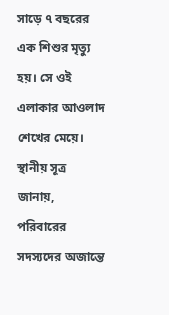সাড়ে ৭ বছরের এক শিশুর মৃত্যু হয়। সে ওই এলাকার আওলাদ শেখের মেয়ে।
স্থানীয় সূত্র জানায়, পরিবারের সদস্যদের অজান্তে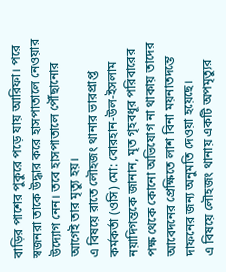বাড়ির পাশের পুকুরে পড়ে যায় আরিফা। পরে স্বজনরা তাকে উদ্ধার করে হাসপাতালে নেওয়ার উদ্যোগ নেন। তবে হাসপাতালে পৌঁছানোর আগেই তার মৃত্যু হয়।
এ বিষয়ে রাতে লৌহজং থানার ভারপ্রাপ্ত কর্মকর্তা (ওসি) মো: বোরহান-উল-ইসলাম নয়াদিগন্তকে জানান, মৃত গৃহবধূর পরিবারের পক্ষ থেকে কোনো অভিযোগ না থাকায় তাদের আবেদনের প্রেক্ষিতে লাশ বিনা ময়নাতদন্তে দাফনের জন্য অনুমতি দেওয়া হয়েছে।
এ বিষয়ে লৌহজং থানায় একটি অপমৃত্যুর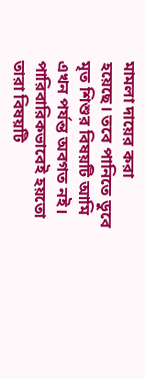মামলা দায়ের করা হয়েছে। তবে পানিতে ডুবে মৃত শিশুর বিষয়টি আমি এখন পর্যন্ত অবগত নই। পারিবারিকভাবেই হয়তো তারা বিষয়টি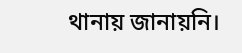থানায় জানায়নি।